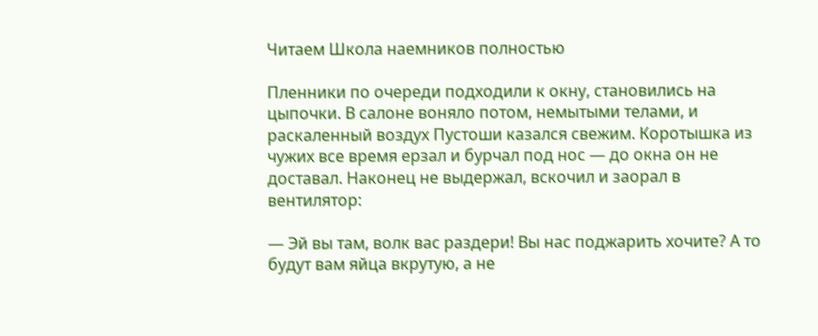Читаем Школа наемников полностью

Пленники по очереди подходили к окну, становились на цыпочки. В салоне воняло потом, немытыми телами, и раскаленный воздух Пустоши казался свежим. Коротышка из чужих все время ерзал и бурчал под нос — до окна он не доставал. Наконец не выдержал, вскочил и заорал в вентилятор:

— Эй вы там, волк вас раздери! Вы нас поджарить хочите? А то будут вам яйца вкрутую, а не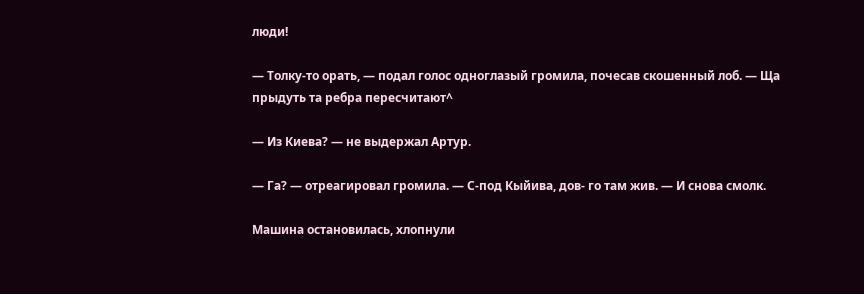люди!

— Толку-то орать, — подал голос одноглазый громила, почесав скошенный лоб. — Ща прыдуть та ребра пересчитают^

— Из Киева? — не выдержал Артур.

— Га? — отреагировал громила. — С-под Кыйива, дов- го там жив. — И снова смолк.

Машина остановилась, хлопнули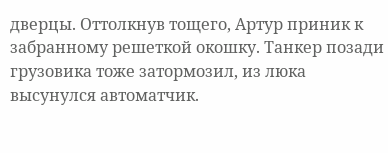дверцы. Оттолкнув тощего, Артур приник к забранному решеткой окошку. Танкер позади грузовика тоже затормозил, из люка высунулся автоматчик.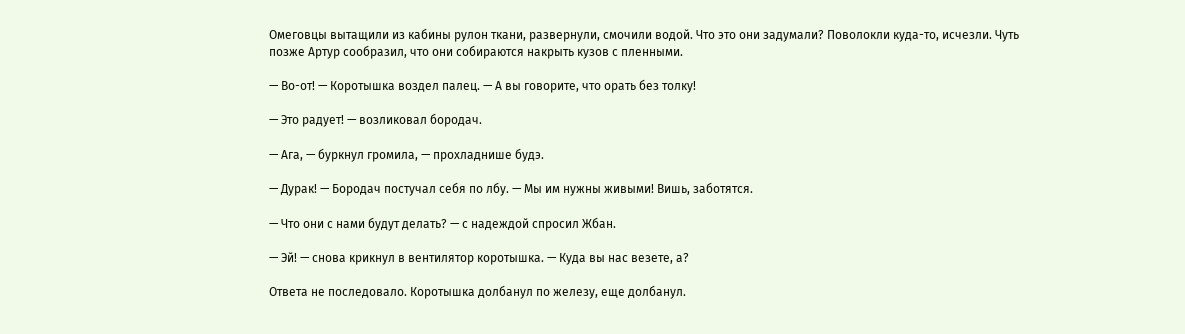Омеговцы вытащили из кабины рулон ткани, развернули, смочили водой. Что это они задумали? Поволокли куда-то, исчезли. Чуть позже Артур сообразил, что они собираются накрыть кузов с пленными.

— Во-от! — Коротышка воздел палец. — А вы говорите, что орать без толку!

— Это радует! — возликовал бородач.

— Ага, — буркнул громила, — прохладнише будэ.

— Дурак! — Бородач постучал себя по лбу. — Мы им нужны живыми! Вишь, заботятся.

— Что они с нами будут делать? — с надеждой спросил Жбан.

— Эй! — снова крикнул в вентилятор коротышка. — Куда вы нас везете, а?

Ответа не последовало. Коротышка долбанул по железу, еще долбанул.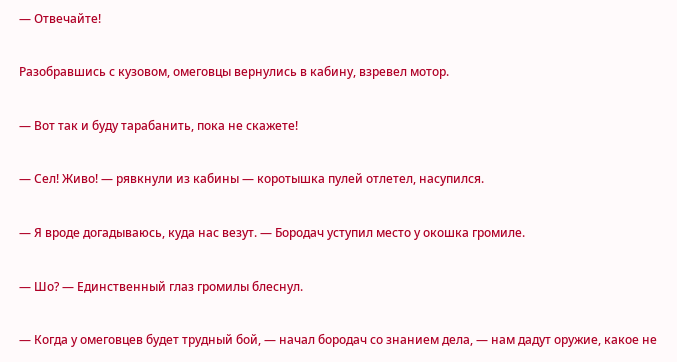— Отвечайте!

Разобравшись с кузовом, омеговцы вернулись в кабину, взревел мотор.

— Вот так и буду тарабанить, пока не скажете!

— Сел! Живо! — рявкнули из кабины — коротышка пулей отлетел, насупился.

— Я вроде догадываюсь, куда нас везут. — Бородач уступил место у окошка громиле.

— Шо? — Единственный глаз громилы блеснул.

— Когда у омеговцев будет трудный бой, — начал бородач со знанием дела, — нам дадут оружие, какое не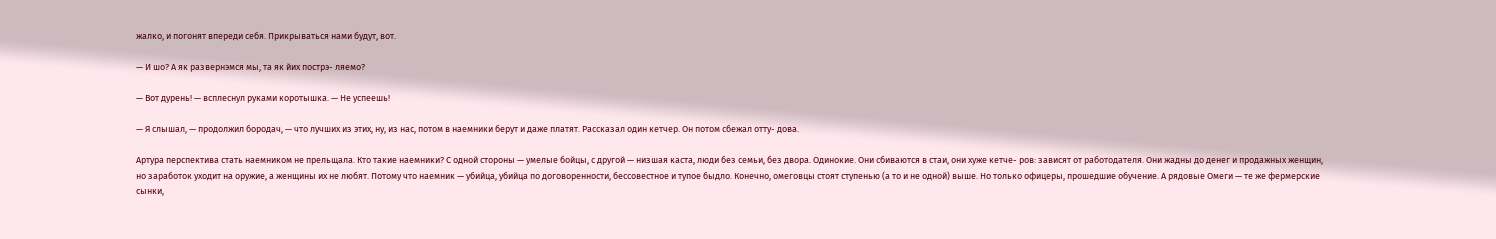жалко, и погонят впереди себя. Прикрываться нами будут, вот.

— И шо? А як развернэмся мы, та як йих пострэ- ляемо?

— Вот дурень! — всплеснул руками коротышка. — Не успеешь!

— Я слышал, — продолжил бородач, — что лучших из этих, ну, из нас, потом в наемники берут и даже платят. Рассказал один кетчер. Он потом сбежал отту- дова.

Артура перспектива стать наемником не прельщала. Кто такие наемники? С одной стороны — умелые бойцы, с другой — низшая каста, люди без семьи, без двора. Одинокие. Они сбиваются в стаи, они хуже кетче- ров: зависят от работодателя. Они жадны до денег и продажных женщин, но заработок уходит на оружие, а женщины их не любят. Потому что наемник — убийца, убийца по договоренности, бессовестное и тупое быдло. Конечно, омеговцы стоят ступенью (а то и не одной) выше. Но только офицеры, прошедшие обучение. А рядовые Омеги — те же фермерские сынки,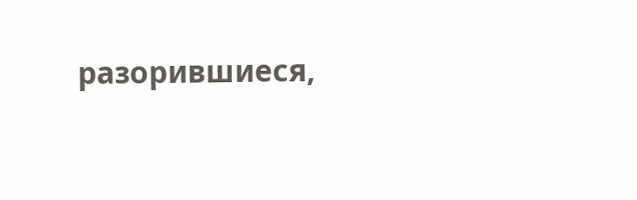разорившиеся,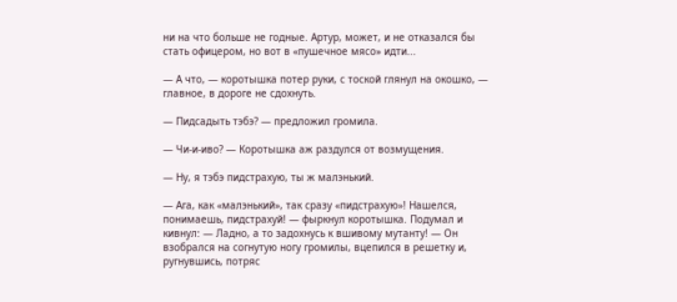ни на что больше не годные. Артур, может, и не отказался бы стать офицером, но вот в «пушечное мясо» идти...

— А что, — коротышка потер руки, с тоской глянул на окошко, — главное, в дороге не сдохнуть.

— Пидсадыть тэбэ? — предложил громила.

— Чи-и-иво? — Коротышка аж раздулся от возмущения.

— Ну, я тэбэ пидстрахую, ты ж малэнький.

— Ага, как «малэнький», так сразу «пидстрахую»! Нашелся, понимаешь, пидстрахуй! — фыркнул коротышка. Подумал и кивнул: — Ладно, а то задохнусь к вшивому мутанту! — Он взобрался на согнутую ногу громилы, вцепился в решетку и, ругнувшись, потряс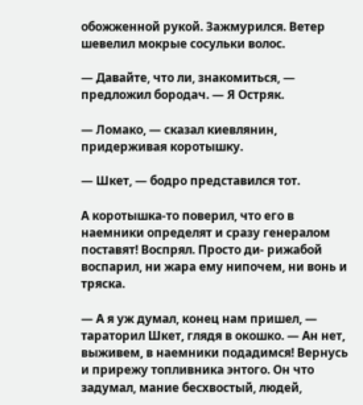обожженной рукой. Зажмурился. Ветер шевелил мокрые сосульки волос.

— Давайте, что ли, знакомиться, — предложил бородач. — Я Остряк.

— Ломако, — сказал киевлянин, придерживая коротышку.

— Шкет, — бодро представился тот.

А коротышка-то поверил, что его в наемники определят и сразу генералом поставят! Воспрял. Просто ди- рижабой воспарил, ни жара ему нипочем, ни вонь и тряска.

— А я уж думал, конец нам пришел, — тараторил Шкет, глядя в окошко. — Ан нет, выживем, в наемники подадимся! Вернусь и прирежу топливника энтого. Он что задумал, мание бесхвостый, людей,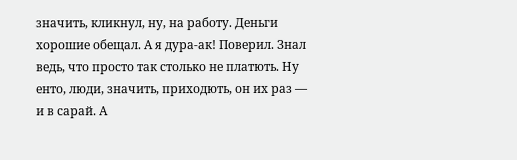значить, кликнул, ну, на работу. Деньги хорошие обещал. А я дура-ак! Поверил. Знал ведь, что просто так столько не платють. Ну енто, люди, значить, приходють, он их раз — и в сарай. А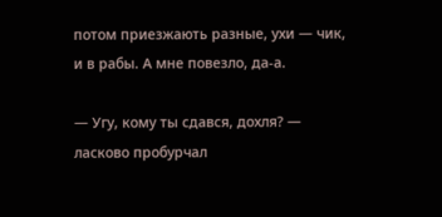потом приезжають разные, ухи — чик, и в рабы. А мне повезло, да-а.

— Угу, кому ты сдався, дохля? — ласково пробурчал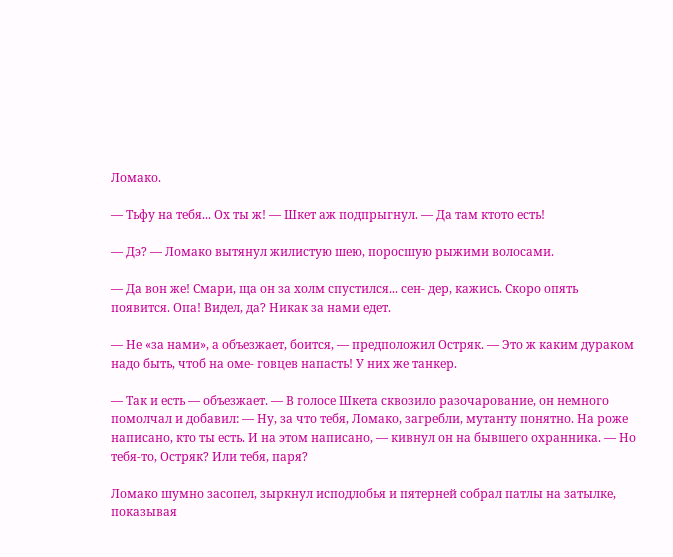Ломако.

— Тьфу на тебя... Ох ты ж! — Шкет аж подпрыгнул. — Да там ктото есть!

— Дэ? — Ломако вытянул жилистую шею, поросшую рыжими волосами.

— Да вон же! Смари, ща он за холм спустился... сен- дер, кажись. Скоро опять появится. Опа! Видел, да? Никак за нами едет.

— Не «за нами», а объезжает, боится, — предположил Остряк. — Это ж каким дураком надо быть, чтоб на оме- говцев напасть! У них же танкер.

— Так и есть — объезжает. — В голосе Шкета сквозило разочарование, он немного помолчал и добавил: — Ну, за что тебя, Ломако, загребли, мутанту понятно. На роже написано, кто ты есть. И на этом написано, — кивнул он на бывшего охранника. — Но тебя-то, Остряк? Или тебя, паря?

Ломако шумно засопел, зыркнул исподлобья и пятерней собрал патлы на затылке, показывая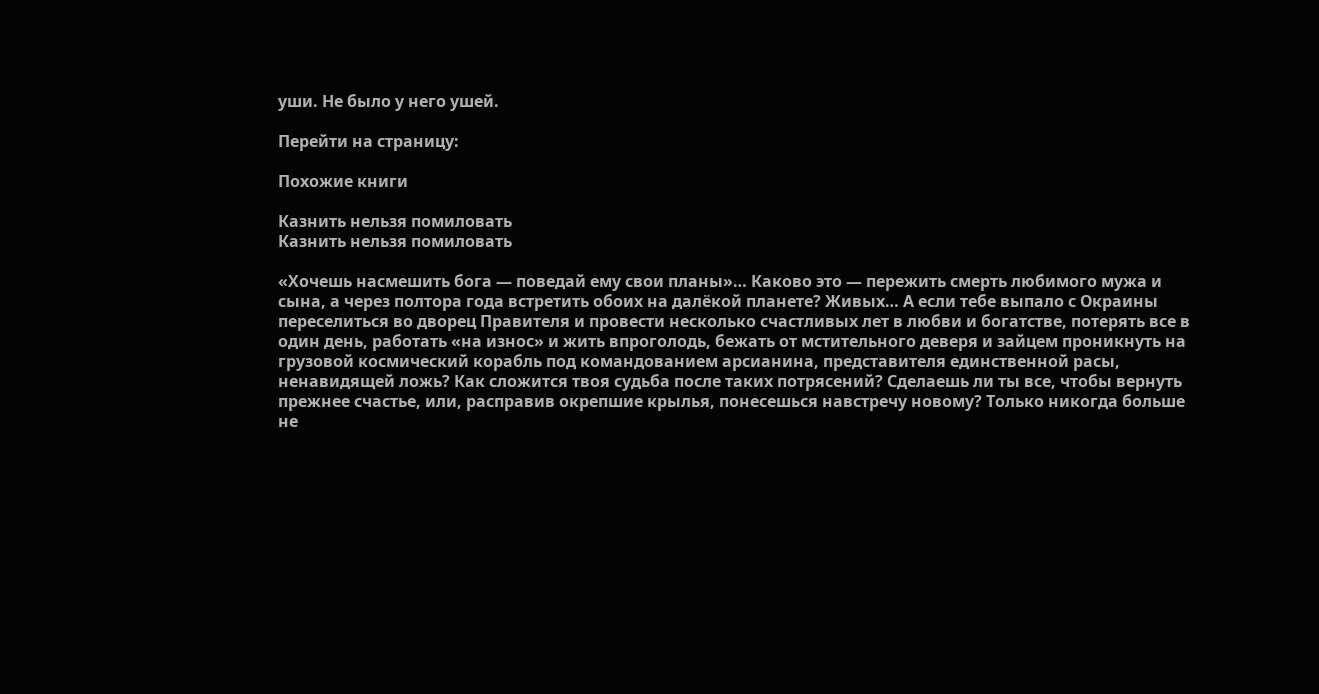уши. Не было у него ушей.

Перейти на страницу:

Похожие книги

Казнить нельзя помиловать
Казнить нельзя помиловать

«Хочешь насмешить бога — поведай ему свои планы»… Каково это — пережить смерть любимого мужа и сына, а через полтора года встретить обоих на далёкой планете? Живых… А если тебе выпало с Окраины переселиться во дворец Правителя и провести несколько счастливых лет в любви и богатстве, потерять все в один день, работать «на износ» и жить впроголодь, бежать от мстительного деверя и зайцем проникнуть на грузовой космический корабль под командованием арсианина, представителя единственной расы, ненавидящей ложь? Как сложится твоя судьба после таких потрясений? Сделаешь ли ты все, чтобы вернуть прежнее счастье, или, расправив окрепшие крылья, понесешься навстречу новому? Только никогда больше не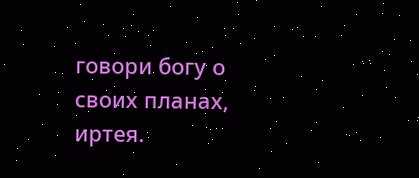говори богу о своих планах, иртея.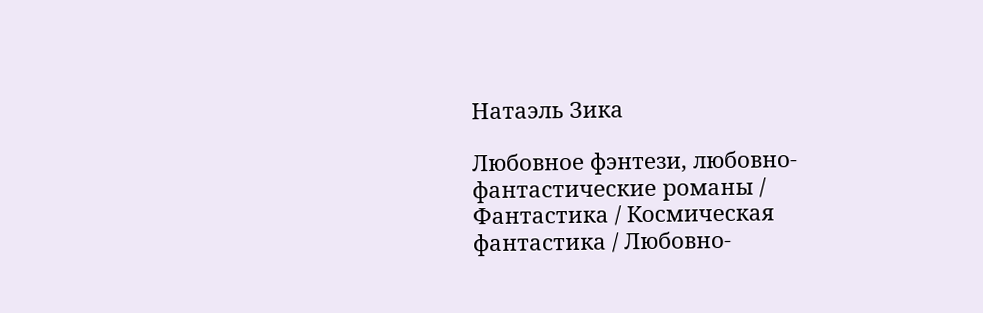Натаэль Зика

Любовное фэнтези, любовно-фантастические романы / Фантастика / Космическая фантастика / Любовно-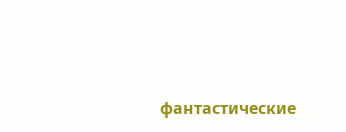фантастические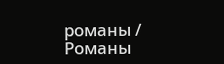романы / Романы